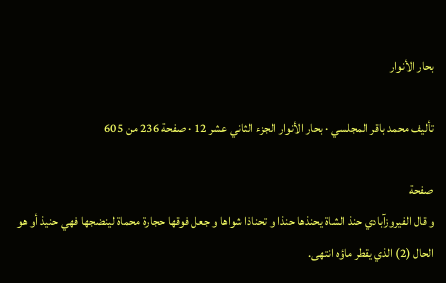بحار الأنوار

تأليف محمد باقر المجلسي · بحار الأنوار الجزء الثاني عشر 12 · صفحة 236 من 605

صفحة
و قال الفيروزآبادي حنذ الشاة يحنذها حنذا و تحناذا شواها و جعل فوقها حجارة محماة لينضجها فهي حنيذ أو هو الحال (2) الذي يقطر ماؤه انتهى.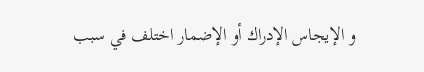و الإيجاس الإدراك أو الإضمار اختلف في سبب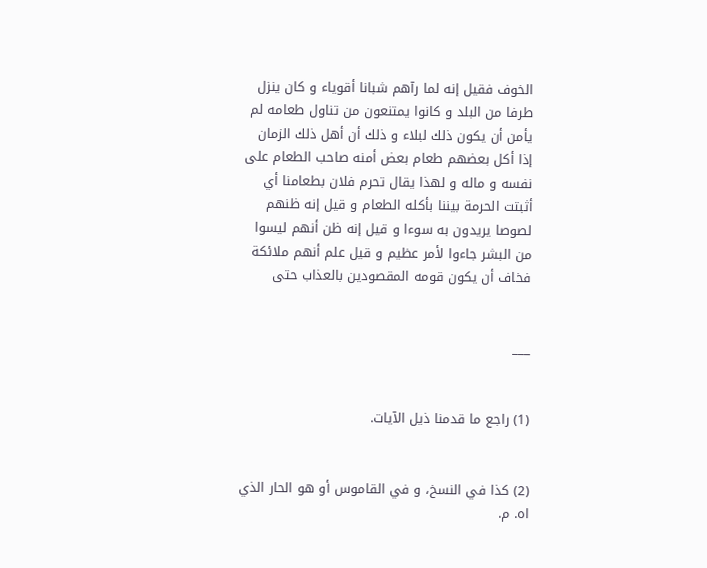الخوف فقيل إنه لما رآهم شبانا أقوياء و كان ينزل طرفا من البلد و كانوا يمتنعون من تناول طعامه لم يأمن أن يكون ذلك لبلاء و ذلك أن أهل ذلك الزمان إذا أكل بعضهم طعام بعض أمنه صاحب الطعام على نفسه و ماله و لهذا يقال تحرم فلان بطعامنا أي أثبتت الحرمة بيننا بأكله الطعام و قيل إنه ظنهم لصوصا يريدون به سوءا و قيل إنه ظن أنهم ليسوا من البشر جاءوا لأمر عظيم و قيل علم أنهم ملائكة فخاف أن يكون قومه المقصودين بالعذاب حتى


___


(1) راجع ما قدمنا ذيل الآيات.


(2) كذا في النسخ، و في القاموس أو هو الحار الذي اه. م.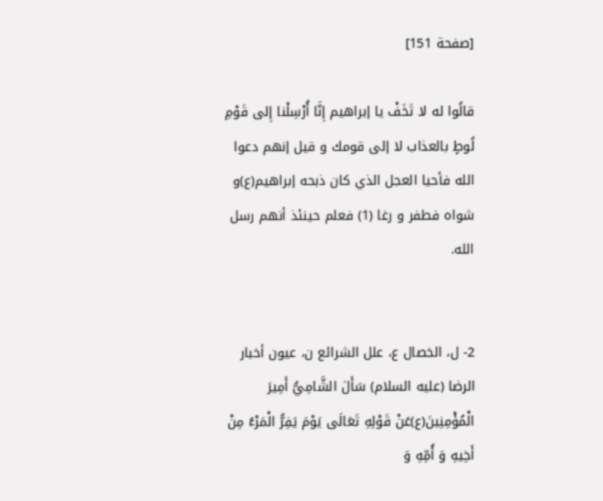[صفحة 151]

قالُوا له لا تَخَفْ يا إبراهيم إِنَّا أُرْسِلْنا إِلى قَوْمِ لُوطٍ بالعذاب لا إلى قومك و قيل إنهم دعوا الله فأحيا العجل الذي كان ذبحه إبراهيم(ع)و شواه فطفر و رغا (1) فعلم حينئذ أنهم رسل الله.


2- ل، الخصال ع، علل الشرائع ن، عيون أخبار الرضا (عليه السلام) سَأَلَ الشَّامِيُّ أَمِيرَ الْمُؤْمِنِينَ(ع)عَنْ قَوْلِهِ تَعَالَى يَوْمَ يَفِرُّ الْمَرْءُ مِنْ أَخِيهِ وَ أُمِّهِ وَ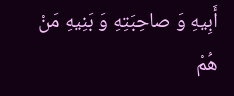أَبِيهِ وَ صاحِبَتِهِ وَ بَنِيهِ مَنْ هُمْ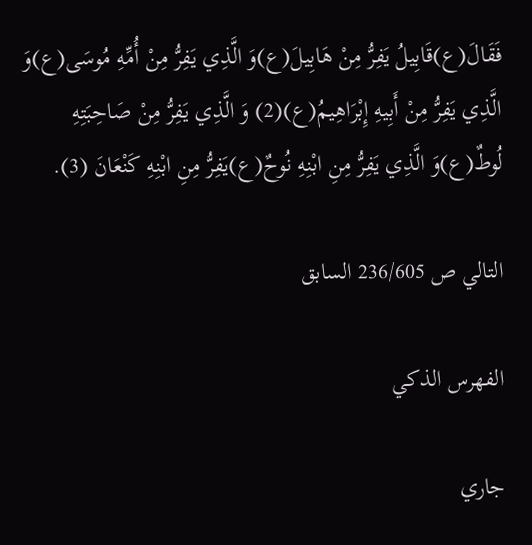فَقَالَ(ع)قَابِيلُ يَفِرُّ مِنْ هَابِيلَ(ع)وَ الَّذِي يَفِرُّ مِنْ أُمِّهِ مُوسَى(ع)وَ الَّذِي يَفِرُّ مِنْ أَبِيهِ إِبْرَاهِيمُ(ع)(2) وَ الَّذِي يَفِرُّ مِنْ صَاحِبَتِهِ لُوطٌ(ع)وَ الَّذِي يَفِرُّ مِنِ ابْنِهِ نُوحٌ(ع)يَفِرُّ مِنِ ابْنِهِ كَنْعَانَ (3).

التالي ص 236/605 السابق

الفهرس الذكي

جاري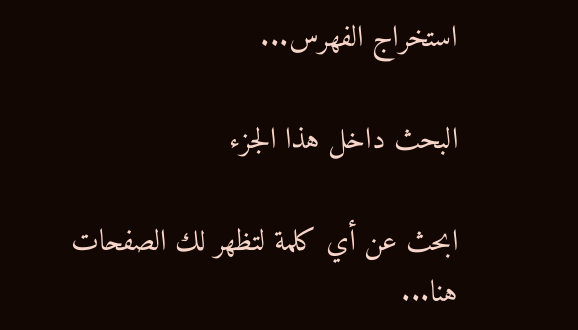استخراج الفهرس...

البحث داخل هذا الجزء

ابحث عن أي كلمة لتظهر لك الصفحات هنا...